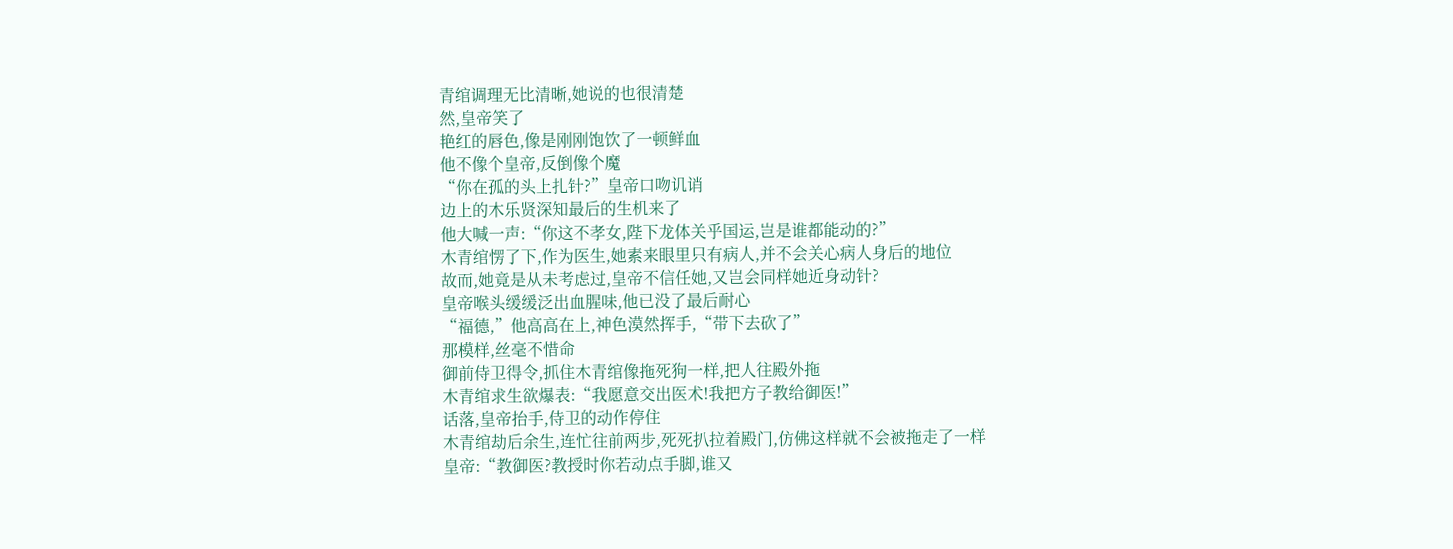青绾调理无比清晰,她说的也很清楚
然,皇帝笑了
艳红的唇色,像是刚刚饱饮了一顿鲜血
他不像个皇帝,反倒像个魔
“你在孤的头上扎针?”皇帝口吻讥诮
边上的木乐贤深知最后的生机来了
他大喊一声:“你这不孝女,陛下龙体关乎国运,岂是谁都能动的?”
木青绾愣了下,作为医生,她素来眼里只有病人,并不会关心病人身后的地位
故而,她竟是从未考虑过,皇帝不信任她,又岂会同样她近身动针?
皇帝喉头缓缓泛出血腥味,他已没了最后耐心
“福德,”他高高在上,神色漠然挥手,“带下去砍了”
那模样,丝毫不惜命
御前侍卫得令,抓住木青绾像拖死狗一样,把人往殿外拖
木青绾求生欲爆表:“我愿意交出医术!我把方子教给御医!”
话落,皇帝抬手,侍卫的动作停住
木青绾劫后余生,连忙往前两步,死死扒拉着殿门,仿佛这样就不会被拖走了一样
皇帝:“教御医?教授时你若动点手脚,谁又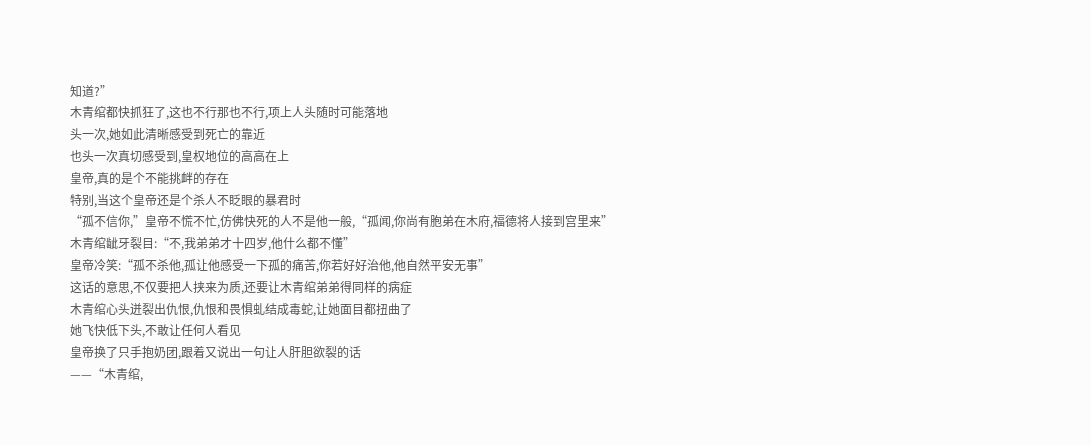知道?”
木青绾都快抓狂了,这也不行那也不行,项上人头随时可能落地
头一次,她如此清晰感受到死亡的靠近
也头一次真切感受到,皇权地位的高高在上
皇帝,真的是个不能挑衅的存在
特别,当这个皇帝还是个杀人不眨眼的暴君时
“孤不信你,”皇帝不慌不忙,仿佛快死的人不是他一般,“孤闻,你尚有胞弟在木府,福德将人接到宫里来”
木青绾龇牙裂目:“不,我弟弟才十四岁,他什么都不懂”
皇帝冷笑:“孤不杀他,孤让他感受一下孤的痛苦,你若好好治他,他自然平安无事”
这话的意思,不仅要把人挟来为质,还要让木青绾弟弟得同样的病症
木青绾心头迸裂出仇恨,仇恨和畏惧虬结成毒蛇,让她面目都扭曲了
她飞快低下头,不敢让任何人看见
皇帝换了只手抱奶团,跟着又说出一句让人肝胆欲裂的话
——“木青绾,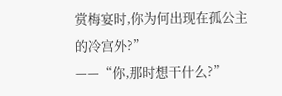赏梅宴时,你为何出现在孤公主的冷宫外?”
——“你,那时想干什么?”